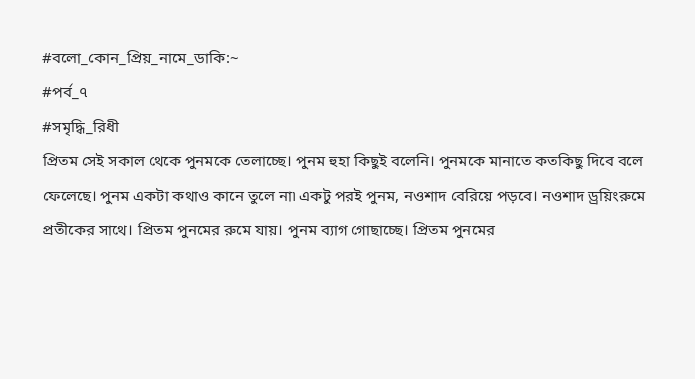#বলো_কোন_প্রিয়_নামে_ডাকি:~
#পর্ব_৭
#সমৃদ্ধি_রিধী
প্রিতম সেই সকাল থেকে পুনমকে তেলাচ্ছে। পুনম হুহা কিছুই বলেনি। পুনমকে মানাতে কতকিছু দিবে বলে ফেলেছে। পুনম একটা কথাও কানে তুলে না৷ একটু পরই পুনম, নওশাদ বেরিয়ে পড়বে। নওশাদ ড্রয়িংরুমে প্রতীকের সাথে। প্রিতম পুনমের রুমে যায়। পুনম ব্যাগ গোছাচ্ছে। প্রিতম পুনমের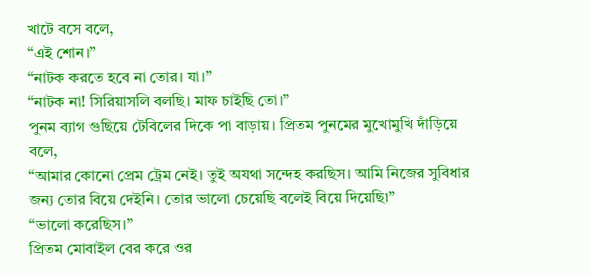খাটে বসে বলে,
“এই শোন।”
“নাটক করতে হবে না তোর। যা।”
“নাটক না! সিরিয়াসলি বলছি। মাফ চাইছি তো।”
পুনম ব্যাগ গুছিয়ে টেবিলের দিকে পা বাড়ায়। প্রিতম পুনমের মুখোমুখি দাঁড়িয়ে বলে,
“আমার কোনো প্রেম ট্রেম নেই। তুই অযথা সন্দেহ করছিস। আমি নিজের সুবিধার জন্য তোর বিয়ে দেইনি। তোর ভালো চেয়েছি বলেই বিয়ে দিয়েছি৷”
“ভালো করেছিস।”
প্রিতম মোবাইল বের করে ওর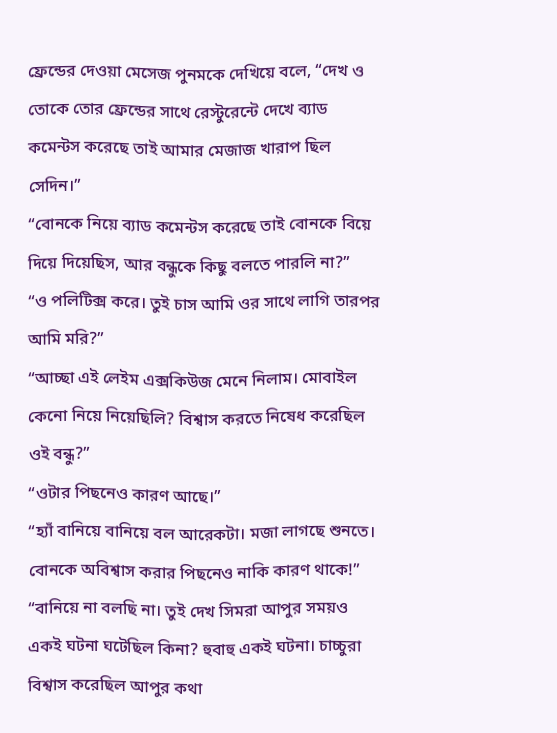ফ্রেন্ডের দেওয়া মেসেজ পুনমকে দেখিয়ে বলে, “দেখ ও তোকে তোর ফ্রেন্ডের সাথে রেস্টুরেন্টে দেখে ব্যাড কমেন্টস করেছে তাই আমার মেজাজ খারাপ ছিল সেদিন।”
“বোনকে নিয়ে ব্যাড কমেন্টস করেছে তাই বোনকে বিয়ে দিয়ে দিয়েছিস, আর বন্ধুকে কিছু বলতে পারলি না?”
“ও পলিটিক্স করে। তুই চাস আমি ওর সাথে লাগি তারপর আমি মরি?”
“আচ্ছা এই লেইম এক্সকিউজ মেনে নিলাম। মোবাইল কেনো নিয়ে নিয়েছিলি? বিশ্বাস করতে নিষেধ করেছিল ওই বন্ধু?”
“ওটার পিছনেও কারণ আছে।”
“হ্যাঁ বানিয়ে বানিয়ে বল আরেকটা। মজা লাগছে শুনতে। বোনকে অবিশ্বাস করার পিছনেও নাকি কারণ থাকে!”
“বানিয়ে না বলছি না। তুই দেখ সিমরা আপুর সময়ও একই ঘটনা ঘটেছিল কিনা? হুবাহু একই ঘটনা। চাচ্চুরা বিশ্বাস করেছিল আপুর কথা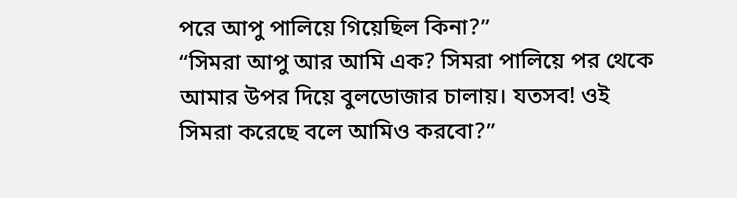পরে আপু পালিয়ে গিয়েছিল কিনা?”
“সিমরা আপু আর আমি এক? সিমরা পালিয়ে পর থেকে আমার উপর দিয়ে বুলডোজার চালায়। যতসব! ওই সিমরা করেছে বলে আমিও করবো?”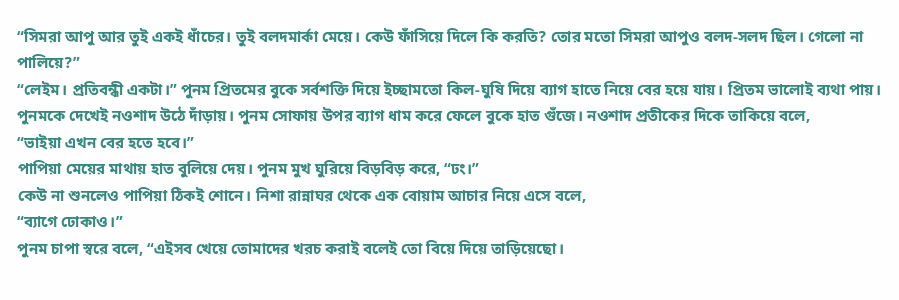“সিমরা আপু আর তুই একই ধাঁচের। তুই বলদমার্কা মেয়ে। কেউ ফাঁসিয়ে দিলে কি করতি? তোর মতো সিমরা আপুও বলদ-সলদ ছিল। গেলো না পালিয়ে?”
“লেইম। প্রতিবন্ধী একটা।” পুনম প্রিতমের বুকে সর্বশক্তি দিয়ে ইচ্ছামতো কিল-ঘুষি দিয়ে ব্যাগ হাতে নিয়ে বের হয়ে যায়। প্রিতম ভালোই ব্যথা পায়।
পুনমকে দেখেই নওশাদ উঠে দাঁড়ায়। পুনম সোফায় উপর ব্যাগ ধাম করে ফেলে বুকে হাত গুঁজে। নওশাদ প্রতীকের দিকে তাকিয়ে বলে,
“ভাইয়া এখন বের হতে হবে।”
পাপিয়া মেয়ের মাথায় হাত বুলিয়ে দেয়। পুনম মুখ ঘুরিয়ে বিড়বিড় করে, “ঢং।”
কেউ না শুনলেও পাপিয়া ঠিকই শোনে। নিশা রান্নাঘর থেকে এক বোয়াম আচার নিয়ে এসে বলে,
“ব্যাগে ঢোকাও।”
পুনম চাপা স্বরে বলে, “এইসব খেয়ে তোমাদের খরচ করাই বলেই তো বিয়ে দিয়ে তাড়িয়েছো।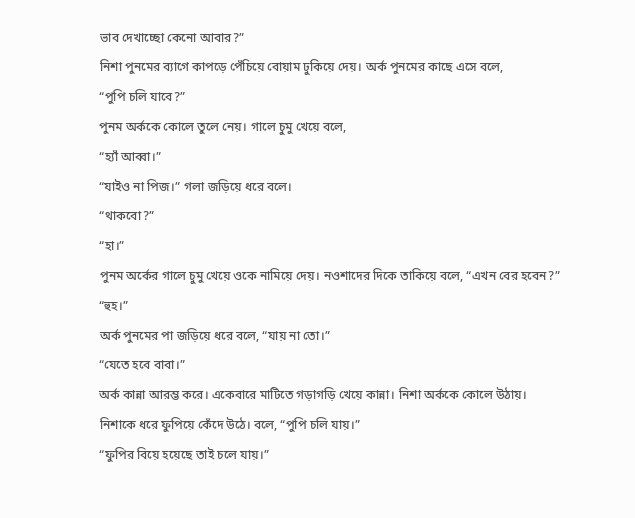ভাব দেখাচ্ছো কেনো আবার?”
নিশা পুনমের ব্যাগে কাপড়ে পেঁচিয়ে বোয়াম ঢুকিয়ে দেয়। অর্ক পুনমের কাছে এসে বলে,
“পুপি চলি যাবে?”
পুনম অর্ককে কোলে তুলে নেয়। গালে চুমু খেয়ে বলে,
“হ্যাঁ আব্বা।”
“যাইও না পিজ।” গলা জড়িয়ে ধরে বলে।
“থাকবো?”
“হা।”
পুনম অর্কের গালে চুমু খেয়ে ওকে নামিয়ে দেয়। নওশাদের দিকে তাকিয়ে বলে, “এখন বের হবেন?”
“হুহ।”
অর্ক পুনমের পা জড়িয়ে ধরে বলে, “যায় না তো।”
“যেতে হবে বাবা।”
অর্ক কান্না আরম্ভ করে। একেবারে মাটিতে গড়াগড়ি খেয়ে কান্না। নিশা অর্ককে কোলে উঠায়।
নিশাকে ধরে ফুপিয়ে কেঁদে উঠে। বলে, “পুপি চলি যায়।”
“ফুপির বিয়ে হয়েছে তাই চলে যায়।”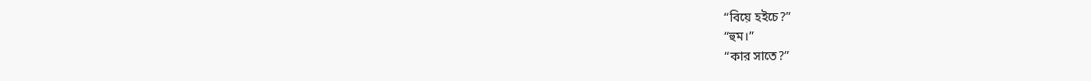“বিয়ে হইচে?”
“হুম।”
“কার সাতে?”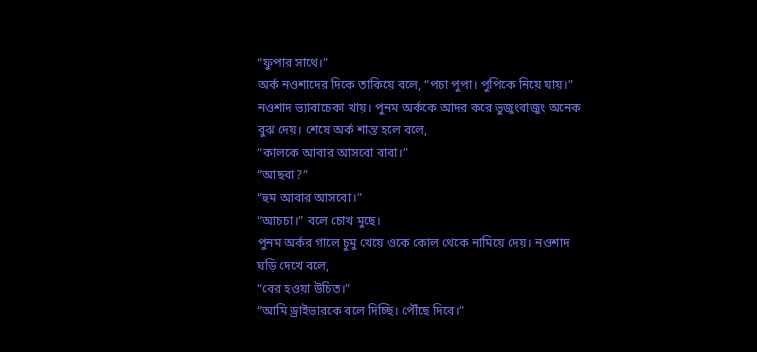“ফুপার সাথে।”
অর্ক নওশাদের দিকে তাকিয়ে বলে, “পচা পুপা। পুপিকে নিয়ে যায়।”
নওশাদ ভ্যাবাচেকা খায়। পুনম অর্ককে আদর করে ভুজুংবাজুং অনেক বুঝ দেয়। শেষে অর্ক শান্ত হলে বলে,
“কালকে আবার আসবো বাবা।”
“আছবা?”
“হুম আবার আসবো।”
“আচচা।” বলে চোখ মুছে।
পুনম অর্কর গালে চুমু খেয়ে ওকে কোল থেকে নামিয়ে দেয়। নওশাদ ঘড়ি দেখে বলে,
“বের হওয়া উচিত।”
“আমি ড্রাইভারকে বলে দিচ্ছি। পৌঁছে দিবে।”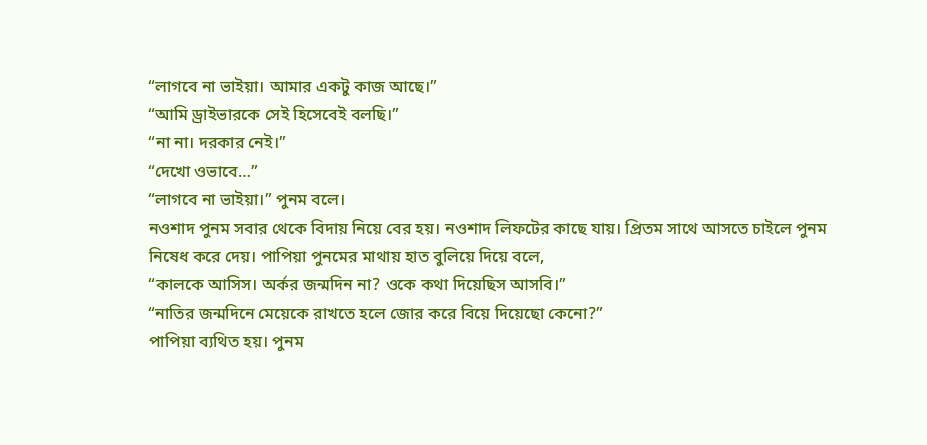“লাগবে না ভাইয়া। আমার একটু কাজ আছে।”
“আমি ড্রাইভারকে সেই হিসেবেই বলছি।”
“না না। দরকার নেই।”
“দেখো ওভাবে…”
“লাগবে না ভাইয়া।” পুনম বলে।
নওশাদ পুনম সবার থেকে বিদায় নিয়ে বের হয়। নওশাদ লিফটের কাছে যায়। প্রিতম সাথে আসতে চাইলে পুনম নিষেধ করে দেয়। পাপিয়া পুনমের মাথায় হাত বুলিয়ে দিয়ে বলে,
“কালকে আসিস। অর্কর জন্মদিন না? ওকে কথা দিয়েছিস আসবি।”
“নাতির জন্মদিনে মেয়েকে রাখতে হলে জোর করে বিয়ে দিয়েছো কেনো?”
পাপিয়া ব্যথিত হয়। পুনম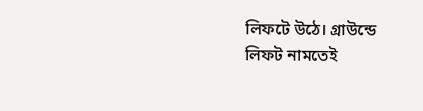লিফটে উঠে। গ্রাউন্ডে লিফট নামতেই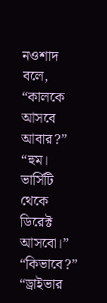নওশাদ বলে,
“কালকে আসবে আবার?”
“হুম। ভার্সিটি থেকে ডিরেক্ট আসবো।”
“কিভাবে?”
“ড্রাইভার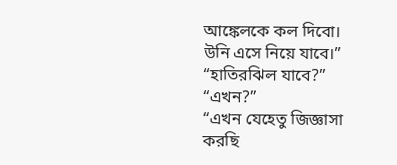আঙ্কেলকে কল দিবো। উনি এসে নিয়ে যাবে।”
“হাতিরঝিল যাবে?”
“এখন?”
“এখন যেহেতু জিজ্ঞাসা করছি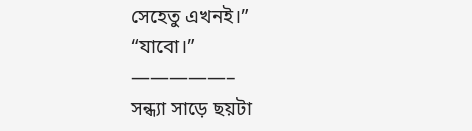সেহেতু এখনই।”
“যাবো।”
—————–
সন্ধ্যা সাড়ে ছয়টা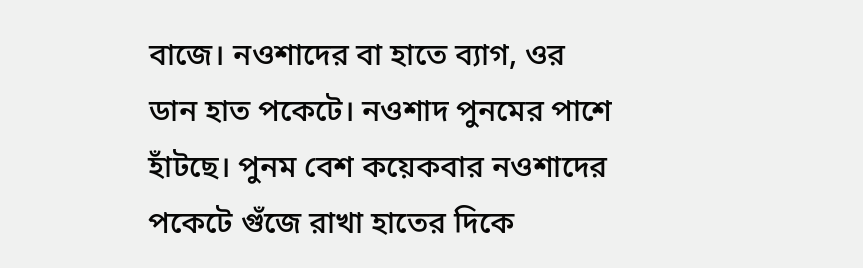বাজে। নওশাদের বা হাতে ব্যাগ, ওর ডান হাত পকেটে। নওশাদ পুনমের পাশে হাঁটছে। পুনম বেশ কয়েকবার নওশাদের পকেটে গুঁজে রাখা হাতের দিকে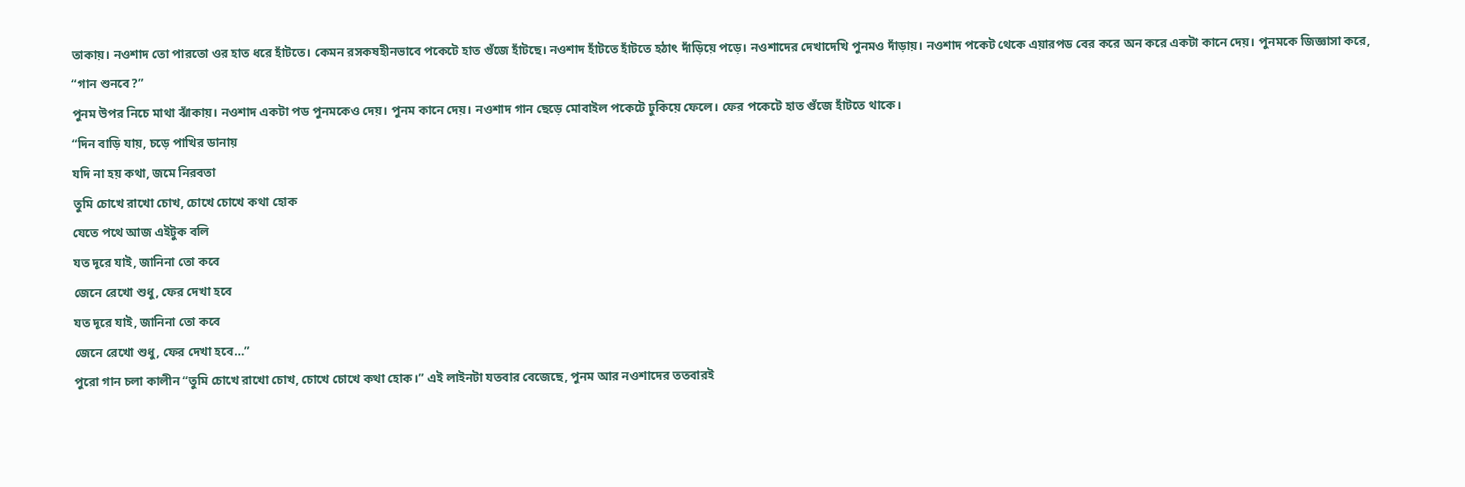তাকায়। নওশাদ তো পারতো ওর হাত ধরে হাঁটতে। কেমন রসকষহীনভাবে পকেটে হাত গুঁজে হাঁটছে। নওশাদ হাঁটতে হাঁটতে হঠাৎ দাঁড়িয়ে পড়ে। নওশাদের দেখাদেখি পুনমও দাঁড়ায়। নওশাদ পকেট থেকে এয়ারপড বের করে অন করে একটা কানে দেয়। পুনমকে জিজ্ঞাসা করে,
“গান শুনবে?”
পুনম উপর নিচে মাথা ঝাঁকায়। নওশাদ একটা পড পুনমকেও দেয়। পুনম কানে দেয়। নওশাদ গান ছেড়ে মোবাইল পকেটে ঢুকিয়ে ফেলে। ফের পকেটে হাত গুঁজে হাঁটতে থাকে।
“দিন বাড়ি যায়, চড়ে পাখির ডানায়
যদি না হয় কথা, জমে নিরবতা
তুমি চোখে রাখো চোখ, চোখে চোখে কথা হোক
যেতে পথে আজ এইটুক বলি
যত দূরে যাই, জানিনা তো কবে
জেনে রেখো শুধু, ফের দেখা হবে
যত দূরে যাই, জানিনা তো কবে
জেনে রেখো শুধু, ফের দেখা হবে…”
পুরো গান চলা কালীন “তুমি চোখে রাখো চোখ, চোখে চোখে কথা হোক।” এই লাইনটা যতবার বেজেছে, পুনম আর নওশাদের ততবারই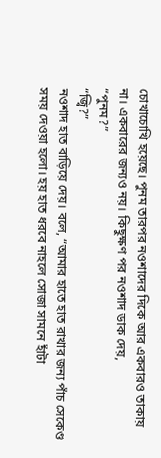চোখাচোখি হয়েছে। পুনম তারপর নওশাদের দিকে আর একবারও তাকায় না। একবারের জন্যও নয়। কিছুক্ষণ পর নওশাদ ডাক দেয়,
“পুনম?”
“জ্বি?”
নওশাদ হাত বাড়িয়ে দেয়। বলে, “আমার হাতে হাত রাখার জন্য পাঁচ সেকেণ্ড সময় দেওয়া হলো। হয় হাত ধরবে নাহলে সোজা সামনে হাঁটা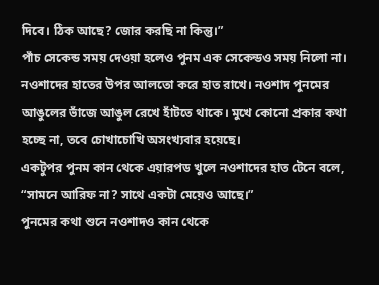দিবে। ঠিক আছে? জোর করছি না কিন্তু।”
পাঁচ সেকেন্ড সময় দেওয়া হলেও পুনম এক সেকেন্ডও সময় নিলো না। নওশাদের হাতের উপর আলতো করে হাত রাখে। নওশাদ পুনমের আঙুলের ভাঁজে আঙুল রেখে হাঁটতে থাকে। মুখে কোনো প্রকার কথা হচ্ছে না, তবে চোখাচোখি অসংখ্যবার হয়েছে।
একটুপর পুনম কান থেকে এয়ারপড খুলে নওশাদের হাত টেনে বলে, “সামনে আরিফ না? সাথে একটা মেয়েও আছে।”
পুনমের কথা শুনে নওশাদও কান থেকে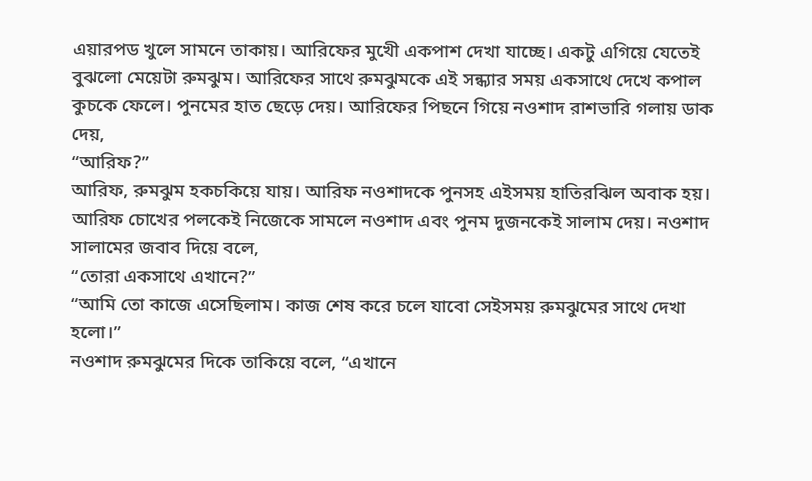এয়ারপড খুলে সামনে তাকায়। আরিফের মুখেী একপাশ দেখা যাচ্ছে। একটু এগিয়ে যেতেই বুঝলো মেয়েটা রুমঝুম। আরিফের সাথে রুমঝুমকে এই সন্ধ্যার সময় একসাথে দেখে কপাল কুচকে ফেলে। পুনমের হাত ছেড়ে দেয়। আরিফের পিছনে গিয়ে নওশাদ রাশভারি গলায় ডাক দেয়,
“আরিফ?”
আরিফ, রুমঝুম হকচকিয়ে যায়। আরিফ নওশাদকে পুনসহ এইসময় হাতিরঝিল অবাক হয়। আরিফ চোখের পলকেই নিজেকে সামলে নওশাদ এবং পুনম দুজনকেই সালাম দেয়। নওশাদ সালামের জবাব দিয়ে বলে,
“তোরা একসাথে এখানে?”
“আমি তো কাজে এসেছিলাম। কাজ শেষ করে চলে যাবো সেইসময় রুমঝুমের সাথে দেখা হলো।”
নওশাদ রুমঝুমের দিকে তাকিয়ে বলে, “এখানে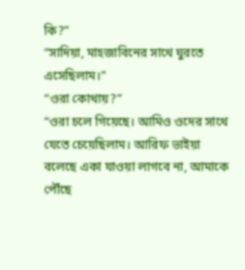কি?”
“সাদিয়া, মাহজাবিনের সাথে ঘুরতে এসেছিলাম।”
“ওরা কোথায়?”
“ওরা চলে গিয়েছে। আমিও ওদের সাথে যেতে চেয়েছিলাম। আরিফ ভাইয়া বলেছে একা যাওয়া লাগবে না, আমাকে পৌঁছে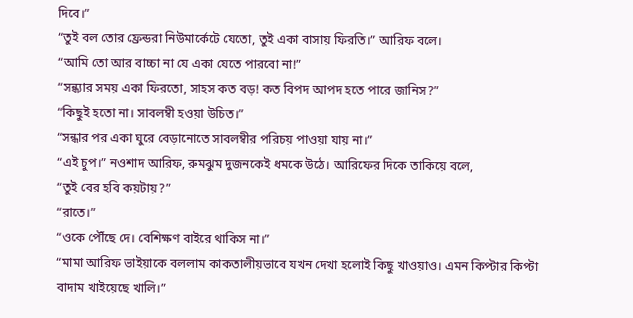দিবে।”
“তুই বল তোর ফ্রেন্ডরা নিউমার্কেটে যেতো, তুই একা বাসায় ফিরতি।” আরিফ বলে।
“আমি তো আর বাচ্চা না যে একা যেতে পারবো না!”
“সন্ধ্যার সময় একা ফিরতো, সাহস কত বড়! কত বিপদ আপদ হতে পারে জানিস?”
“কিছুই হতো না। সাবলম্বী হওয়া উচিত।”
“সন্ধার পর একা ঘুরে বেড়ানোতে সাবলম্বীর পরিচয় পাওয়া যায় না।”
“এই চুপ।” নওশাদ আরিফ, রুমঝুম দুজনকেই ধমকে উঠে। আরিফের দিকে তাকিয়ে বলে,
“তুই বের হবি কয়টায়?”
“রাতে।”
“ওকে পৌঁছে দে। বেশিক্ষণ বাইরে থাকিস না।”
“মামা আরিফ ভাইয়াকে বললাম কাকতালীয়ভাবে যখন দেখা হলোই কিছু খাওয়াও। এমন কিপ্টার কিপ্টা বাদাম খাইয়েছে খালি।”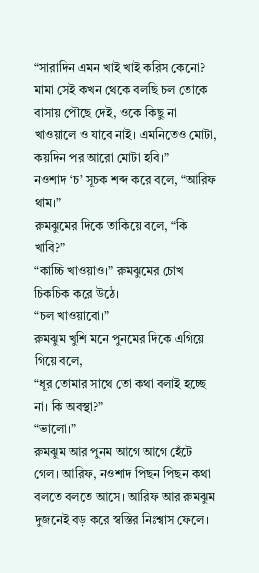“সারাদিন এমন খাই খাই করিস কেনো? মামা সেই কখন থেকে বলছি চল তোকে বাসায় পৌছে দেই, ওকে কিছু না খাওয়ালে ও যাবে নাই। এমনিতেও মোটা, কয়দিন পর আরো মোটা হবি।”
নওশাদ ‘চ’ সূচক শব্দ করে বলে, “আরিফ থাম।”
রুমঝুমের দিকে তাকিয়ে বলে, “কি খাবি?”
“কাচ্চি খাওয়াও।” রুমঝুমের চোখ চিকচিক করে উঠে।
“চল খাওয়াবো।”
রুমঝুম খুশি মনে পুনমের দিকে এগিয়ে গিয়ে বলে,
“ধূর তোমার সাথে তো কথা বলাই হচ্ছে না। কি অবস্থা?”
“ভালো।”
রুমঝুম আর পুনম আগে আগে হেঁটে গেল। আরিফ, নওশাদ পিছন পিছন কথা বলতে বলতে আসে। আরিফ আর রুমঝুম দুজনেই বড় করে স্বস্তির নিঃশ্বাস ফেলে।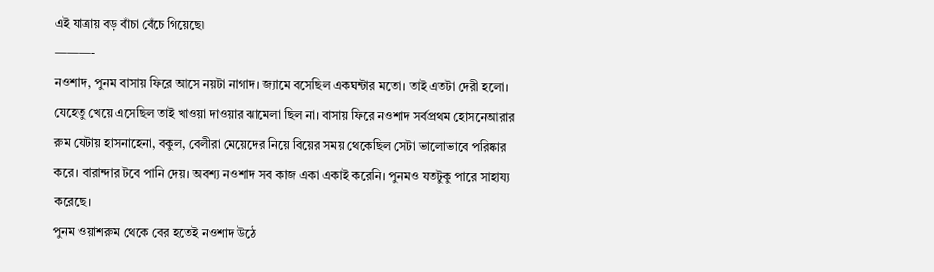এই যাত্রায় বড় বাঁচা বেঁচে গিয়েছে৷
———-
নওশাদ, পুনম বাসায় ফিরে আসে নয়টা নাগাদ। জ্যামে বসেছিল একঘন্টার মতো। তাই এতটা দেরী হলো। যেহেতু খেয়ে এসেছিল তাই খাওয়া দাওয়ার ঝামেলা ছিল না। বাসায় ফিরে নওশাদ সর্বপ্রথম হোসনেআরার রুম যেটায় হাসনাহেনা, বকুল, বেলীরা মেয়েদের নিয়ে বিয়ের সময় থেকেছিল সেটা ভালোভাবে পরিষ্কার করে। বারান্দার টবে পানি দেয়। অবশ্য নওশাদ সব কাজ একা একাই করেনি। পুনমও যতটুকু পারে সাহায্য করেছে।
পুনম ওয়াশরুম থেকে বের হতেই নওশাদ উঠে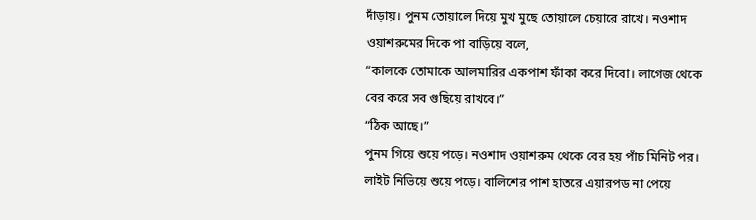দাঁড়ায়। পুনম তোয়ালে দিয়ে মুখ মুছে তোয়ালে চেয়ারে রাখে। নওশাদ ওয়াশরুমের দিকে পা বাড়িয়ে বলে,
“কালকে তোমাকে আলমারির একপাশ ফাঁকা করে দিবো। লাগেজ থেকে বের করে সব গুছিয়ে রাখবে।”
“ঠিক আছে।”
পুনম গিয়ে শুয়ে পড়ে। নওশাদ ওয়াশরুম থেকে বের হয় পাঁচ মিনিট পর। লাইট নিভিয়ে শুয়ে পড়ে। বালিশের পাশ হাতরে এয়ারপড না পেয়ে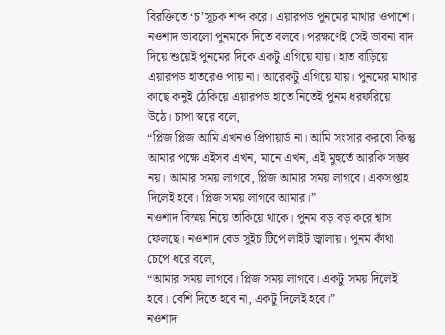বিরক্তিতে ‘চ’সূচক শব্দ করে। এয়ারপড পুনমের মাথার ওপাশে। নওশাদ ভাবলো পুনমকে দিতে বলবে। পরক্ষণেই সেই ভাবনা বাদ দিয়ে শুয়েই পুনমের দিকে একটু এগিয়ে যায়। হাত বাড়িয়ে এয়ারপড হাতরেও পায় না। আরেকটু এগিয়ে যায়। পুনমের মাথার কাছে কনুই ঠেকিয়ে এয়ারপড হাতে নিতেই পুনম ধরফরিয়ে উঠে। চাপা স্বরে বলে,
“প্লিজ প্লিজ আমি এখনও প্রিপায়ার্ড না। আমি সংসার করবো কিন্তু আমার পক্ষে এইসব এখন, মানে এখন, এই মুহুর্তে আরকি সম্ভব নয়। আমার সময় লাগবে, প্লিজ আমার সময় লাগবে। একসপ্তাহ দিলেই হবে। প্লিজ সময় লাগবে আমার।”
নওশাদ বিস্ময় নিয়ে তাকিয়ে থাকে। পুনম বড় বড় করে শ্বাস ফেলছে। নওশাদ বেড সুইচ টিপে লাইট জ্বালায়। পুনম কাঁথা চেপে ধরে বলে,
“আমার সময় লাগবে। প্লিজ সময় লাগবে। একটু সময় দিলেই হবে। বেশি দিতে হবে না, একটু দিলেই হবে।”
নওশাদ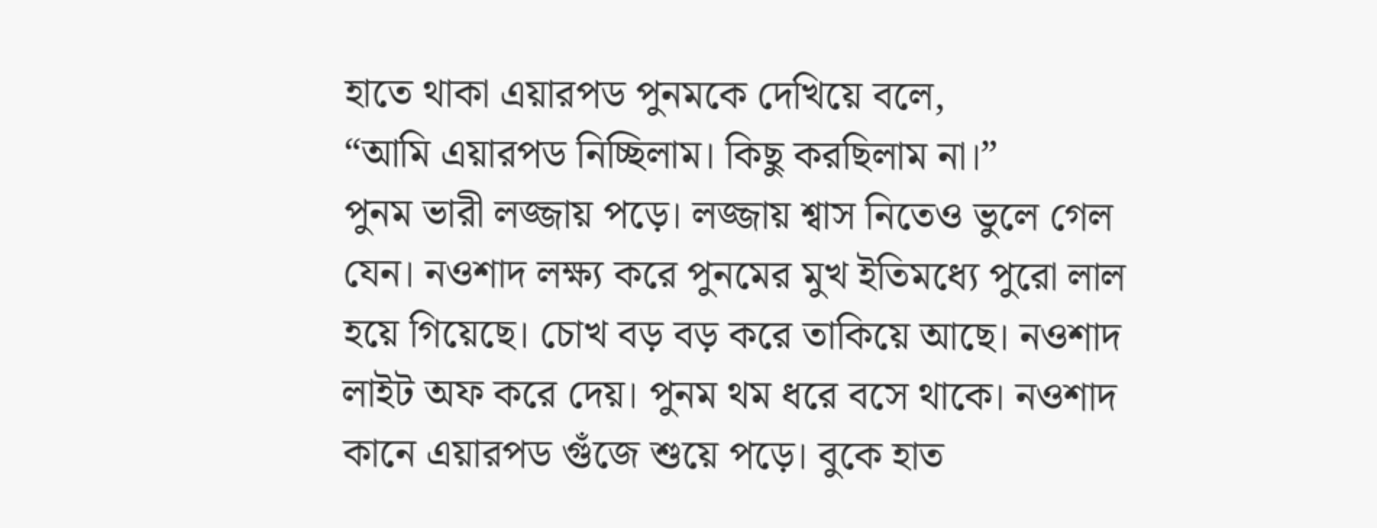হাতে থাকা এয়ারপড পুনমকে দেখিয়ে বলে,
“আমি এয়ারপড নিচ্ছিলাম। কিছু করছিলাম না।”
পুনম ভারী লজ্জায় পড়ে। লজ্জায় শ্বাস নিতেও ভুলে গেল যেন। নওশাদ লক্ষ্য করে পুনমের মুখ ইতিমধ্যে পুরো লাল হয়ে গিয়েছে। চোখ বড় বড় করে তাকিয়ে আছে। নওশাদ লাইট অফ করে দেয়। পুনম থম ধরে বসে থাকে। নওশাদ কানে এয়ারপড গুঁজে শুয়ে পড়ে। বুকে হাত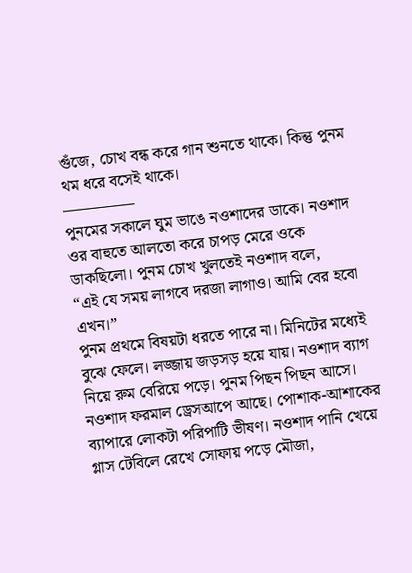গুঁজে, চোখ বন্ধ করে গান শুনতে থাকে। কিন্তু পুনম থম ধরে বসেই থাকে।
————–
পুনমের সকালে ঘুম ভাঙে নওশাদের ডাকে। নওশাদ ওর বাহুতে আলতো করে চাপড় মেরে ওকে ডাকছিলো। পুনম চোখ খুলতেই নওশাদ বলে,
“এই যে সময় লাগবে দরজা লাগাও। আমি বের হবো এখন।”
পুনম প্রথমে বিষয়টা ধরতে পারে না। মিনিটের মধ্যেই বুঝে ফেলে। লজ্জায় জড়সড় হয়ে যায়। নওশাদ ব্যাগ নিয়ে রুম বেরিয়ে পড়ে। পুনম পিছন পিছন আসে। নওশাদ ফরমাল ড্রেসআপে আছে। পোশাক-আশাকের ব্যাপারে লোকটা পরিপাটি ভীষণ। নওশাদ পানি খেয়ে গ্লাস টেবিলে রেখে সোফায় পড়ে মৌজা,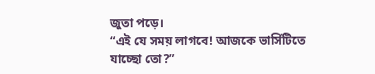জুতা পড়ে।
“এই যে সময় লাগবে! আজকে ভার্সিটিতে যাচ্ছো তো?”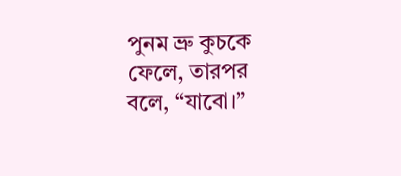পুনম ভ্রু কুচকে ফেলে, তারপর বলে, “যাবো।”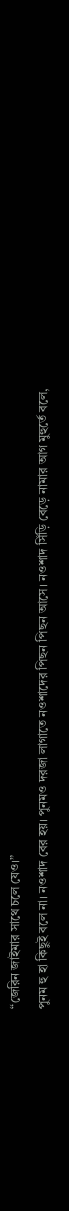“জেরিন জাইমার সাথে চলে যেও।”
পুনম হু হা কিছুই বলে না। নওশাদ বের হয়। পুনমও দরজা লাগাতে নওশাদের পিছন পিছন আসে। নওশাদ সিঁড়ি বেড়ে নামার আগ মুহুর্তে বলে,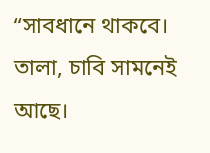“সাবধানে থাকবে। তালা, চাবি সামনেই আছে।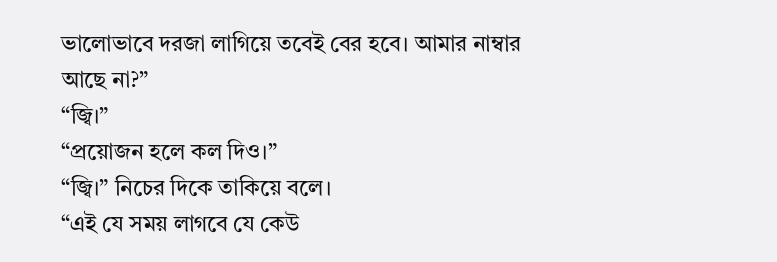ভালোভাবে দরজা লাগিয়ে তবেই বের হবে। আমার নাম্বার আছে না?”
“জ্বি।”
“প্রয়োজন হলে কল দিও।”
“জ্বি।” নিচের দিকে তাকিয়ে বলে।
“এই যে সময় লাগবে যে কেউ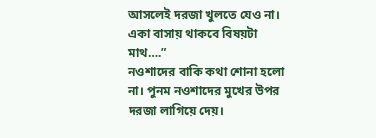আসলেই দরজা খুলতে যেও না। একা বাসায় থাকবে বিষয়টা মাথ….”
নওশাদের বাকি কথা শোনা হলো না। পুনম নওশাদের মুখের উপর দরজা লাগিয়ে দেয়।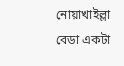নোয়াখাইল্লা বেডা একটা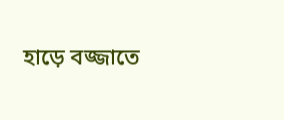হাড়ে বজ্জাতে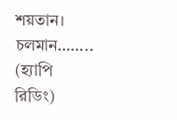শয়তান।
চলমান……..
(হ্যাপি রিডিং)